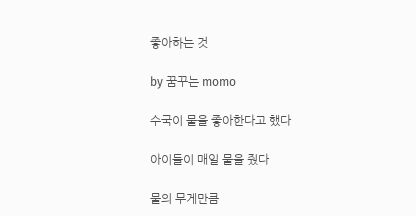좋아하는 것

by 꿈꾸는 momo

수국이 물을 좋아한다고 했다

아이들이 매일 물을 줬다

물의 무게만큼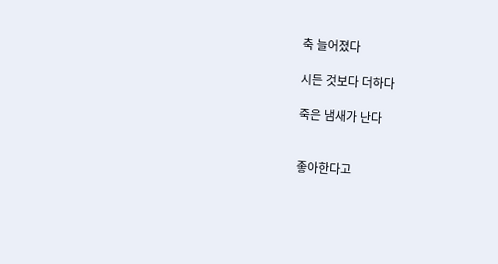축 늘어졌다

시든 것보다 더하다

죽은 냄새가 난다


좋아한다고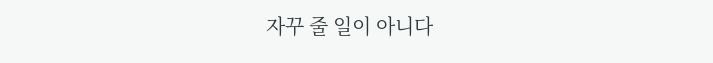자꾸 줄 일이 아니다